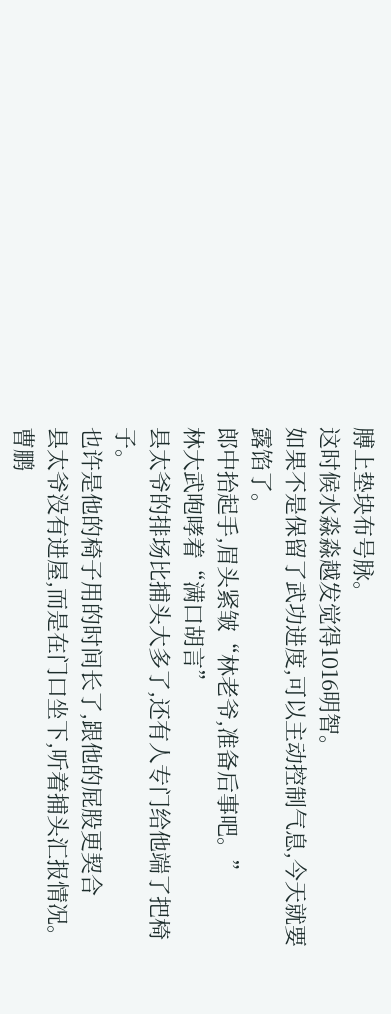膊上垫块布号脉。
这时候水淼淼越发觉得1016明智。
如果不是保留了武功进度,可以主动控制气息,今天就要露馅了。
郎中抬起手,眉头紧皱“林老爷,准备后事吧。”
林大武咆哮着“满口胡言”
县太爷的排场比捕头大多了,还有人专门给他端了把椅子。
也许是他的椅子用的时间长了,跟他的屁股更契合
县太爷没有进屋,而是在门口坐下,听着捕头汇报情况。
曹鹏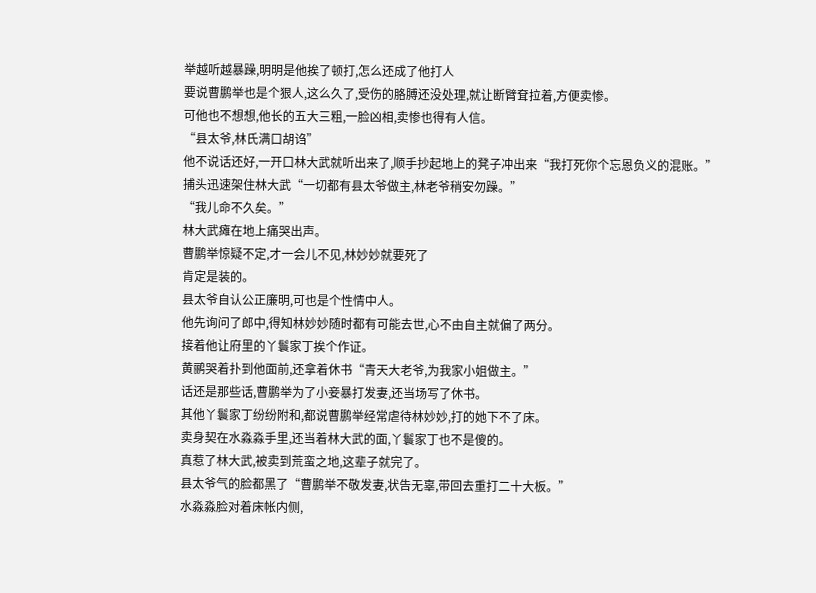举越听越暴躁,明明是他挨了顿打,怎么还成了他打人
要说曹鹏举也是个狠人,这么久了,受伤的胳膊还没处理,就让断臂耷拉着,方便卖惨。
可他也不想想,他长的五大三粗,一脸凶相,卖惨也得有人信。
“县太爷,林氏满口胡诌”
他不说话还好,一开口林大武就听出来了,顺手抄起地上的凳子冲出来“我打死你个忘恩负义的混账。”
捕头迅速架住林大武“一切都有县太爷做主,林老爷稍安勿躁。”
“我儿命不久矣。”
林大武瘫在地上痛哭出声。
曹鹏举惊疑不定,才一会儿不见,林妙妙就要死了
肯定是装的。
县太爷自认公正廉明,可也是个性情中人。
他先询问了郎中,得知林妙妙随时都有可能去世,心不由自主就偏了两分。
接着他让府里的丫鬟家丁挨个作证。
黄鹂哭着扑到他面前,还拿着休书“青天大老爷,为我家小姐做主。”
话还是那些话,曹鹏举为了小妾暴打发妻,还当场写了休书。
其他丫鬟家丁纷纷附和,都说曹鹏举经常虐待林妙妙,打的她下不了床。
卖身契在水淼淼手里,还当着林大武的面,丫鬟家丁也不是傻的。
真惹了林大武,被卖到荒蛮之地,这辈子就完了。
县太爷气的脸都黑了“曹鹏举不敬发妻,状告无辜,带回去重打二十大板。”
水淼淼脸对着床帐内侧,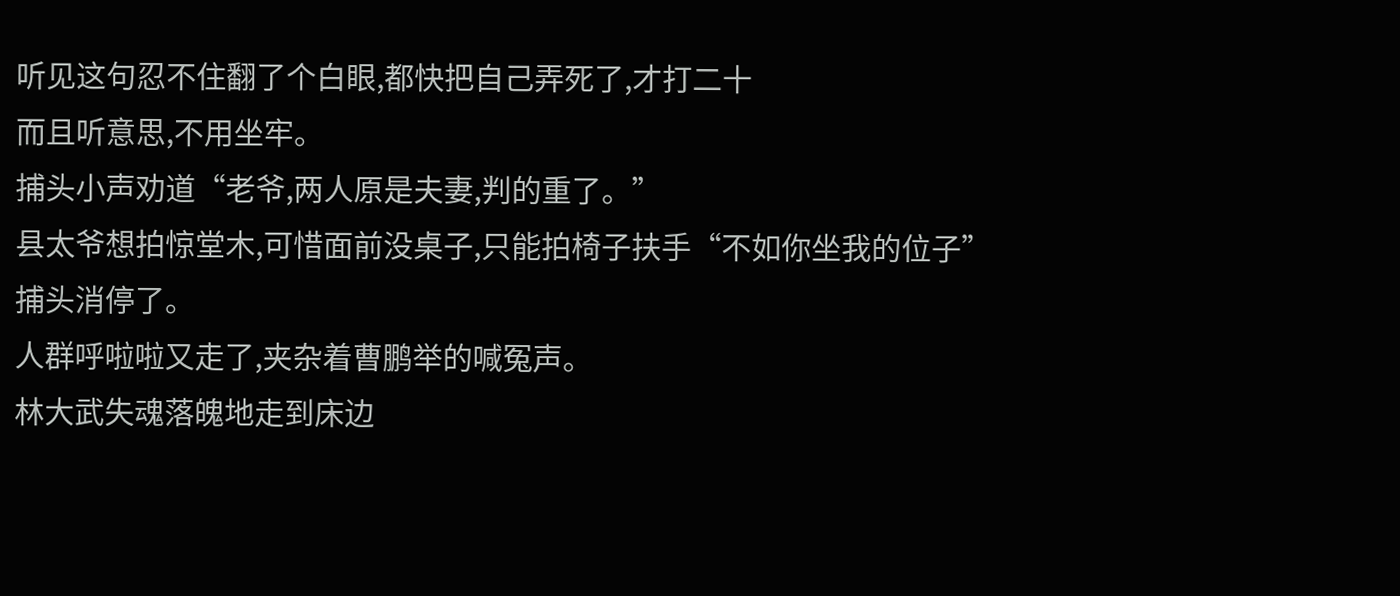听见这句忍不住翻了个白眼,都快把自己弄死了,才打二十
而且听意思,不用坐牢。
捕头小声劝道“老爷,两人原是夫妻,判的重了。”
县太爷想拍惊堂木,可惜面前没桌子,只能拍椅子扶手“不如你坐我的位子”
捕头消停了。
人群呼啦啦又走了,夹杂着曹鹏举的喊冤声。
林大武失魂落魄地走到床边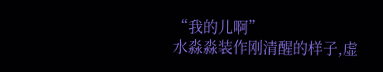“我的儿啊”
水淼淼装作刚清醒的样子,虚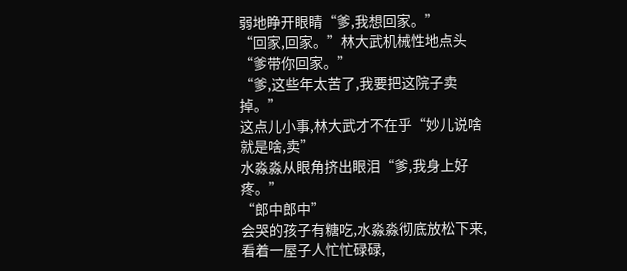弱地睁开眼睛“爹,我想回家。”
“回家,回家。”林大武机械性地点头“爹带你回家。”
“爹,这些年太苦了,我要把这院子卖掉。”
这点儿小事,林大武才不在乎“妙儿说啥就是啥,卖”
水淼淼从眼角挤出眼泪“爹,我身上好疼。”
“郎中郎中”
会哭的孩子有糖吃,水淼淼彻底放松下来,看着一屋子人忙忙碌碌,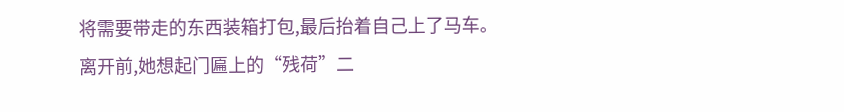将需要带走的东西装箱打包,最后抬着自己上了马车。
离开前,她想起门匾上的“残荷”二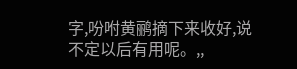字,吩咐黄鹂摘下来收好,说不定以后有用呢。,,